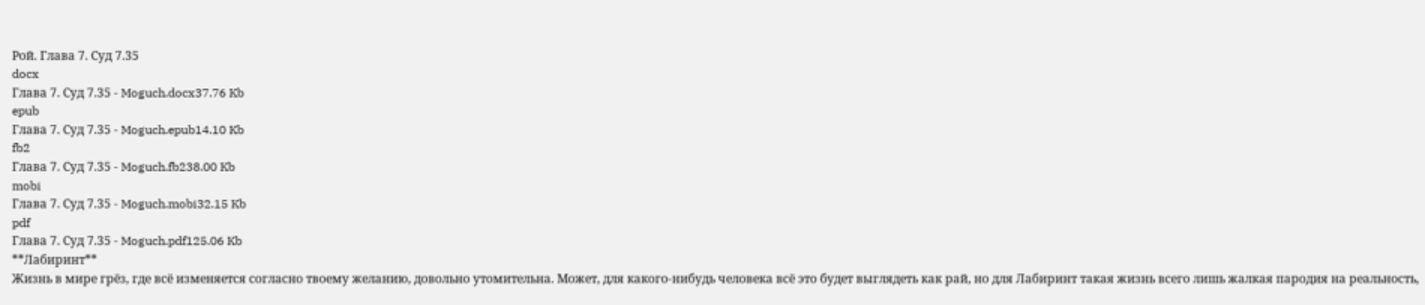Рой. Глава 7. Суд 7.35
docx
Глава 7. Суд 7.35 - Moguch.docx37.76 Kb
epub
Глава 7. Суд 7.35 - Moguch.epub14.10 Kb
fb2
Глава 7. Суд 7.35 - Moguch.fb238.00 Kb
mobi
Глава 7. Суд 7.35 - Moguch.mobi32.15 Kb
pdf
Глава 7. Суд 7.35 - Moguch.pdf125.06 Kb
**Лабиринт**
Жизнь в мире грёз, где всё изменяется согласно твоему желанию, довольно утомительна. Может, для какого-нибудь человека всё это будет выглядеть как рай, но для Лабиринт такая жизнь всего лишь жалкая пародия на реальность,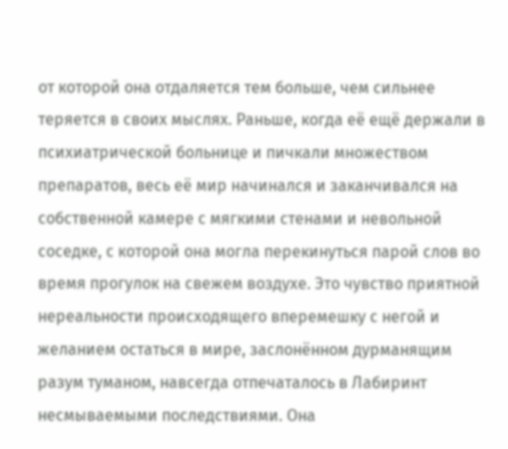от которой она отдаляется тем больше, чем сильнее теряется в своих мыслях. Раньше, когда её ещё держали в психиатрической больнице и пичкали множеством препаратов, весь её мир начинался и заканчивался на собственной камере с мягкими стенами и невольной соседке, с которой она могла перекинуться парой слов во время прогулок на свежем воздухе. Это чувство приятной нереальности происходящего вперемешку с негой и желанием остаться в мире, заслонённом дурманящим разум туманом, навсегда отпечаталось в Лабиринт несмываемыми последствиями. Она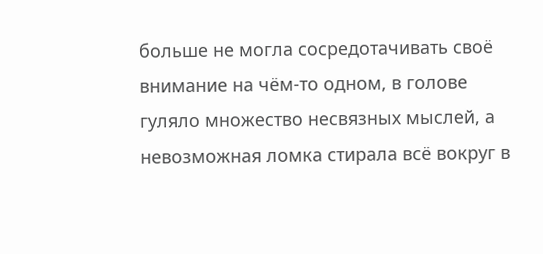больше не могла сосредотачивать своё внимание на чём-то одном, в голове гуляло множество несвязных мыслей, а невозможная ломка стирала всё вокруг в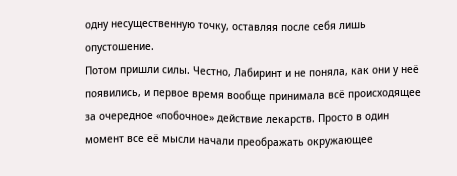одну несущественную точку, оставляя после себя лишь опустошение.
Потом пришли силы. Честно, Лабиринт и не поняла, как они у неё появились, и первое время вообще принимала всё происходящее за очередное «побочное» действие лекарств. Просто в один момент все её мысли начали преображать окружающее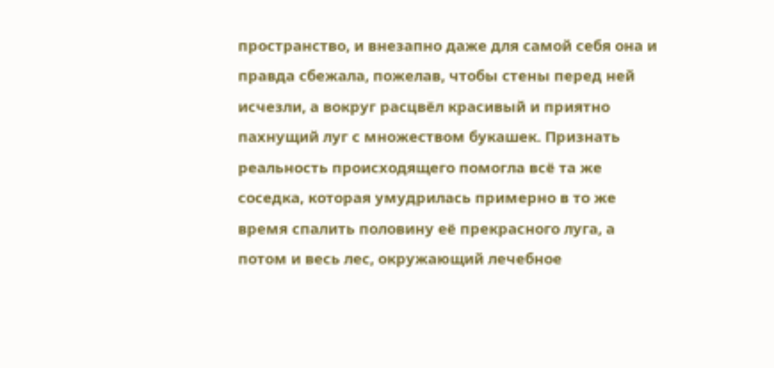пространство, и внезапно даже для самой себя она и правда сбежала, пожелав, чтобы стены перед ней исчезли, а вокруг расцвёл красивый и приятно пахнущий луг с множеством букашек. Признать реальность происходящего помогла всё та же соседка, которая умудрилась примерно в то же время спалить половину её прекрасного луга, а потом и весь лес, окружающий лечебное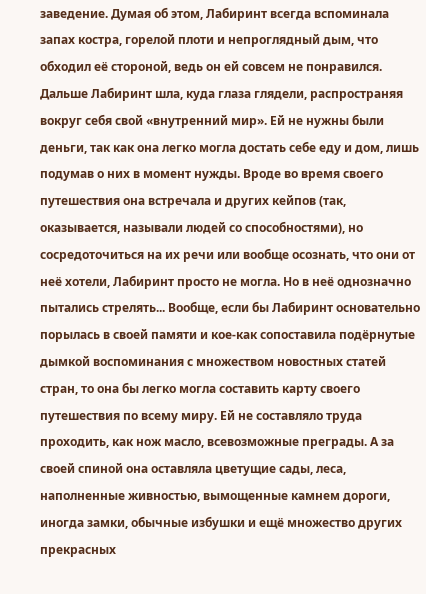заведение. Думая об этом, Лабиринт всегда вспоминала запах костра, горелой плоти и непроглядный дым, что обходил её стороной, ведь он ей совсем не понравился.
Дальше Лабиринт шла, куда глаза глядели, распространяя вокруг себя свой «внутренний мир». Ей не нужны были деньги, так как она легко могла достать себе еду и дом, лишь подумав о них в момент нужды. Вроде во время своего путешествия она встречала и других кейпов (так, оказывается, называли людей со способностями), но сосредоточиться на их речи или вообще осознать, что они от неё хотели, Лабиринт просто не могла. Но в неё однозначно пытались стрелять... Вообще, если бы Лабиринт основательно порылась в своей памяти и кое-как сопоставила подёрнутые дымкой воспоминания с множеством новостных статей стран, то она бы легко могла составить карту своего путешествия по всему миру. Ей не составляло труда проходить, как нож масло, всевозможные преграды. А за своей спиной она оставляла цветущие сады, леса, наполненные живностью, вымощенные камнем дороги, иногда замки, обычные избушки и ещё множество других прекрасных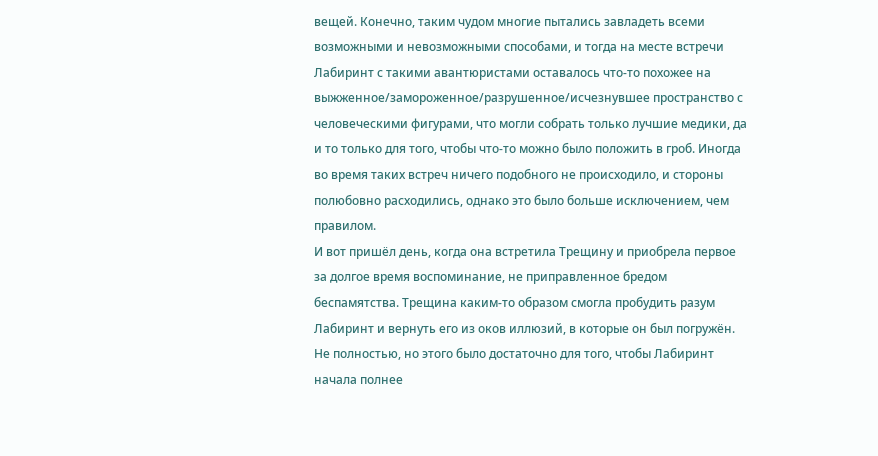вещей. Конечно, таким чудом многие пытались завладеть всеми возможными и невозможными способами, и тогда на месте встречи Лабиринт с такими авантюристами оставалось что-то похожее на выжженное/замороженное/разрушенное/исчезнувшее пространство с человеческими фигурами, что могли собрать только лучшие медики, да и то только для того, чтобы что-то можно было положить в гроб. Иногда во время таких встреч ничего подобного не происходило, и стороны полюбовно расходились, однако это было больше исключением, чем правилом.
И вот пришёл день, когда она встретила Трещину и приобрела первое за долгое время воспоминание, не приправленное бредом беспамятства. Трещина каким-то образом смогла пробудить разум Лабиринт и вернуть его из оков иллюзий, в которые он был погружён. Не полностью, но этого было достаточно для того, чтобы Лабиринт начала полнее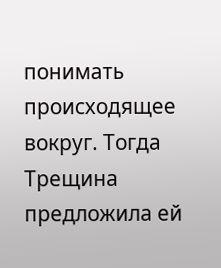понимать происходящее вокруг. Тогда Трещина предложила ей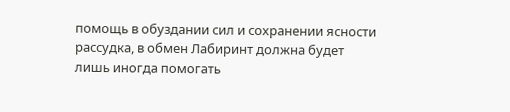помощь в обуздании сил и сохранении ясности рассудка, в обмен Лабиринт должна будет лишь иногда помогать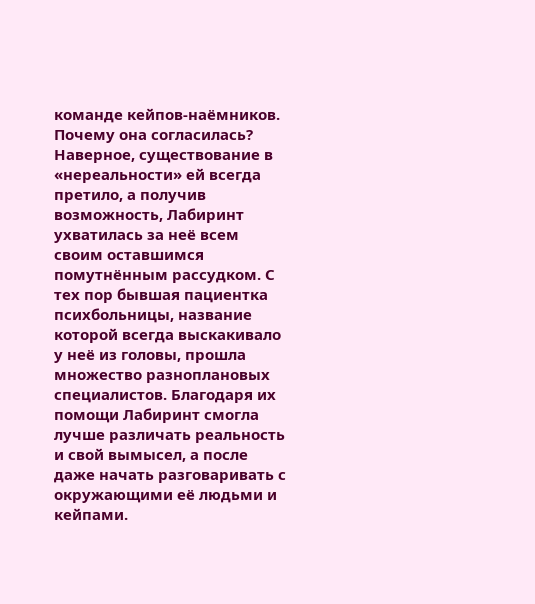команде кейпов-наёмников. Почему она согласилась? Наверное, существование в «нереальности» ей всегда претило, а получив возможность, Лабиринт ухватилась за неё всем своим оставшимся помутнённым рассудком. С тех пор бывшая пациентка психбольницы, название которой всегда выскакивало у неё из головы, прошла множество разноплановых специалистов. Благодаря их помощи Лабиринт смогла лучше различать реальность и свой вымысел, а после даже начать разговаривать с окружающими её людьми и кейпами.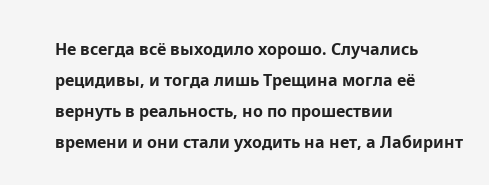Не всегда всё выходило хорошо. Случались рецидивы, и тогда лишь Трещина могла её вернуть в реальность, но по прошествии времени и они стали уходить на нет, а Лабиринт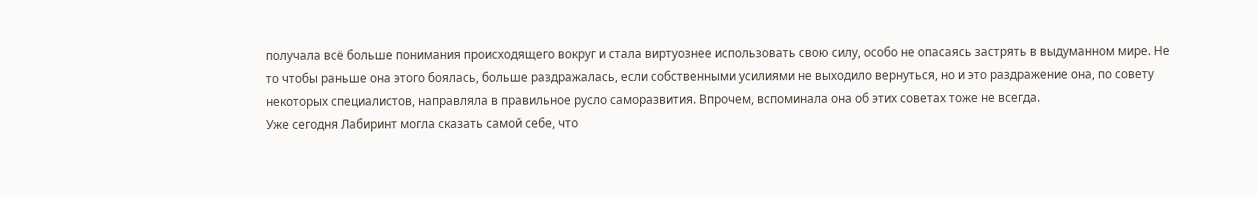получала всё больше понимания происходящего вокруг и стала виртуознее использовать свою силу, особо не опасаясь застрять в выдуманном мире. Не то чтобы раньше она этого боялась, больше раздражалась, если собственными усилиями не выходило вернуться, но и это раздражение она, по совету некоторых специалистов, направляла в правильное русло саморазвития. Впрочем, вспоминала она об этих советах тоже не всегда.
Уже сегодня Лабиринт могла сказать самой себе, что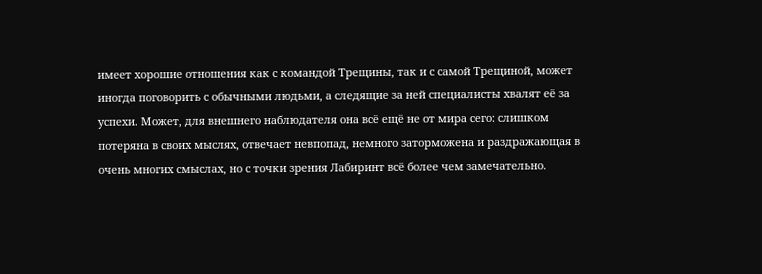имеет хорошие отношения как с командой Трещины, так и с самой Трещиной, может иногда поговорить с обычными людьми, а следящие за ней специалисты хвалят её за успехи. Может, для внешнего наблюдателя она всё ещё не от мира сего: слишком потеряна в своих мыслях, отвечает невпопад, немного заторможена и раздражающая в очень многих смыслах, но с точки зрения Лабиринт всё более чем замечательно.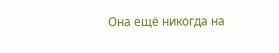Она ещё никогда на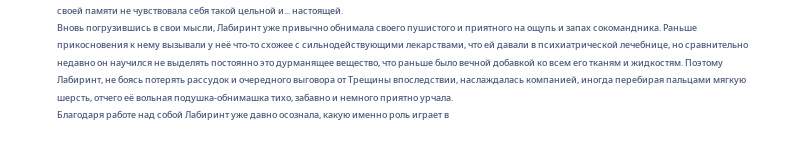своей памяти не чувствовала себя такой цельной и... настоящей.
Вновь погрузившись в свои мысли, Лабиринт уже привычно обнимала своего пушистого и приятного на ощупь и запах сокомандника. Раньше прикосновения к нему вызывали у неё что-то схожее с сильнодействующими лекарствами, что ей давали в психиатрической лечебнице, но сравнительно недавно он научился не выделять постоянно это дурманящее вещество, что раньше было вечной добавкой ко всем его тканям и жидкостям. Поэтому Лабиринт, не боясь потерять рассудок и очередного выговора от Трещины впоследствии, наслаждалась компанией, иногда перебирая пальцами мягкую шерсть, отчего её вольная подушка-обнимашка тихо, забавно и немного приятно урчала.
Благодаря работе над собой Лабиринт уже давно осознала, какую именно роль играет в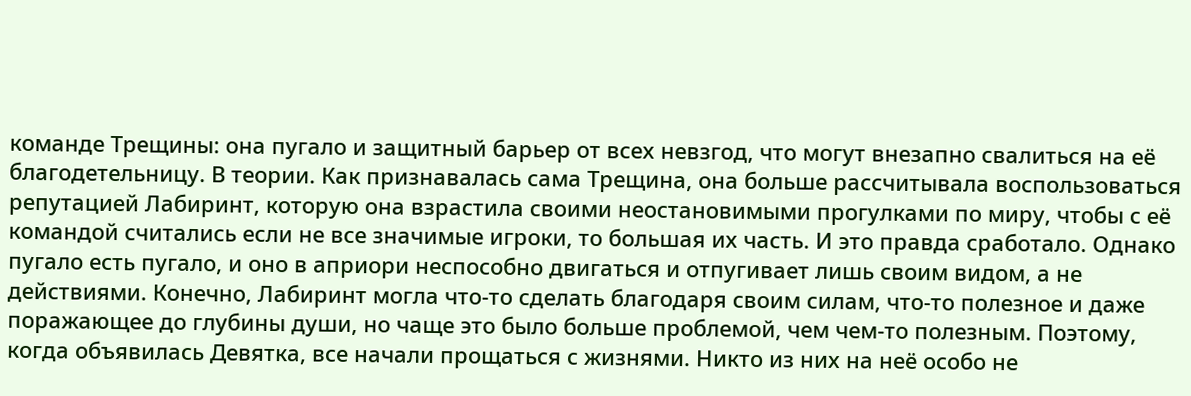команде Трещины: она пугало и защитный барьер от всех невзгод, что могут внезапно свалиться на её благодетельницу. В теории. Как признавалась сама Трещина, она больше рассчитывала воспользоваться репутацией Лабиринт, которую она взрастила своими неостановимыми прогулками по миру, чтобы с её командой считались если не все значимые игроки, то большая их часть. И это правда сработало. Однако пугало есть пугало, и оно в априори неспособно двигаться и отпугивает лишь своим видом, а не действиями. Конечно, Лабиринт могла что-то сделать благодаря своим силам, что-то полезное и даже поражающее до глубины души, но чаще это было больше проблемой, чем чем-то полезным. Поэтому, когда объявилась Девятка, все начали прощаться с жизнями. Никто из них на неё особо не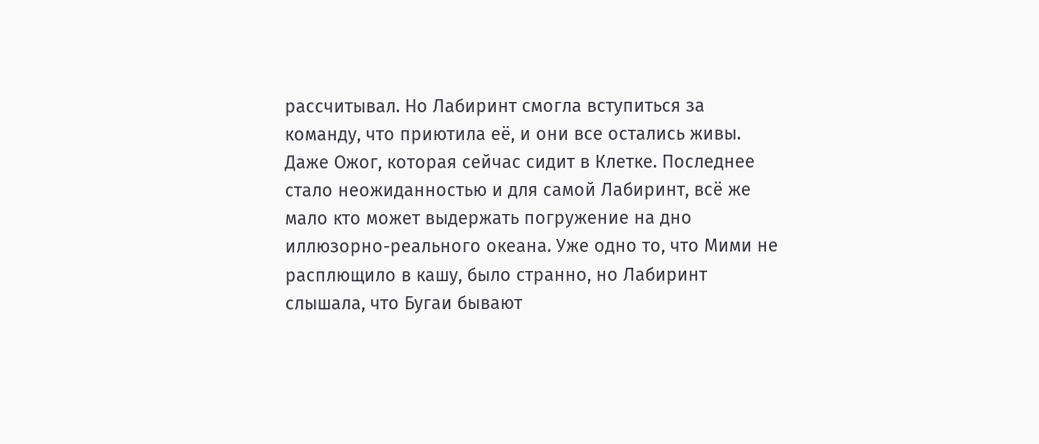рассчитывал. Но Лабиринт смогла вступиться за команду, что приютила её, и они все остались живы. Даже Ожог, которая сейчас сидит в Клетке. Последнее стало неожиданностью и для самой Лабиринт, всё же мало кто может выдержать погружение на дно иллюзорно-реального океана. Уже одно то, что Мими не расплющило в кашу, было странно, но Лабиринт слышала, что Бугаи бывают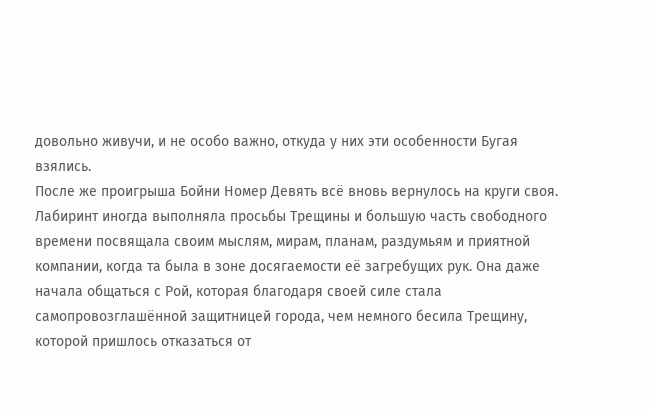довольно живучи, и не особо важно, откуда у них эти особенности Бугая взялись.
После же проигрыша Бойни Номер Девять всё вновь вернулось на круги своя. Лабиринт иногда выполняла просьбы Трещины и большую часть свободного времени посвящала своим мыслям, мирам, планам, раздумьям и приятной компании, когда та была в зоне досягаемости её загребущих рук. Она даже начала общаться с Рой, которая благодаря своей силе стала самопровозглашённой защитницей города, чем немного бесила Трещину, которой пришлось отказаться от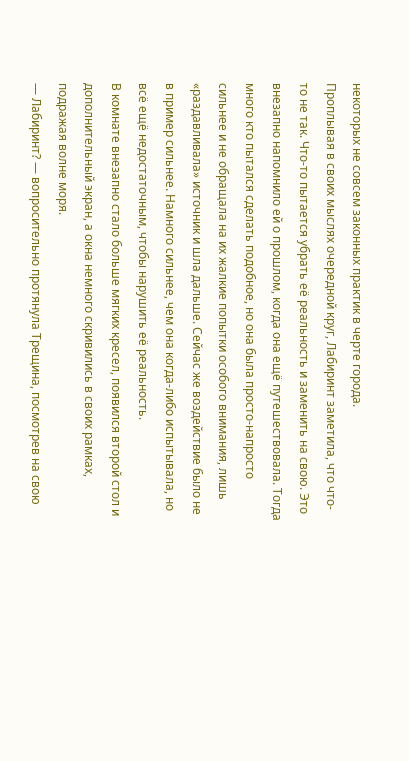некоторых не совсем законных практик в черте города.
Проплывая в своих мыслях очередной круг, Лабиринт заметила, что что-то не так. Что-то пытается убрать её реальность и заменить на свою. Это внезапно напомнило ей о прошлом, когда она ещё путешествовала. Тогда много кто пытался сделать подобное, но она была просто-напросто сильнее и не обращала на их жалкие попытки особого внимания, лишь «раздавливала» источник и шла дальше. Сейчас же воздействие было не в пример сильнее. Намного сильнее, чем она когда-либо испытывала, но всё ещё недостаточным, чтобы нарушить её реальность.
В комнате внезапно стало больше мягких кресел, появился второй стол и дополнительный экран, а окна немного скривились в своих рамках, подражая волне моря.
— Лабиринт? — вопросительно протянула Трещина, посмотрев на свою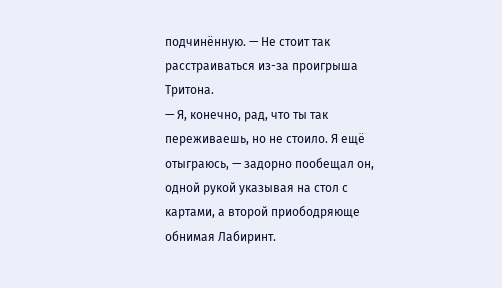подчинённую. — Не стоит так расстраиваться из-за проигрыша Тритона.
— Я, конечно, рад, что ты так переживаешь, но не стоило. Я ещё отыграюсь, — задорно пообещал он, одной рукой указывая на стол с картами, а второй приободряюще обнимая Лабиринт.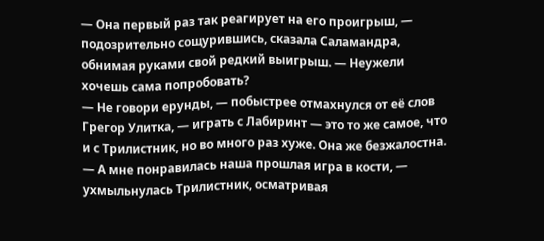— Она первый раз так реагирует на его проигрыш, — подозрительно сощурившись, сказала Саламандра, обнимая руками свой редкий выигрыш. — Неужели хочешь сама попробовать?
— Не говори ерунды, — побыстрее отмахнулся от её слов Грегор Улитка, — играть с Лабиринт — это то же самое, что и с Трилистник, но во много раз хуже. Она же безжалостна.
— А мне понравилась наша прошлая игра в кости, — ухмыльнулась Трилистник, осматривая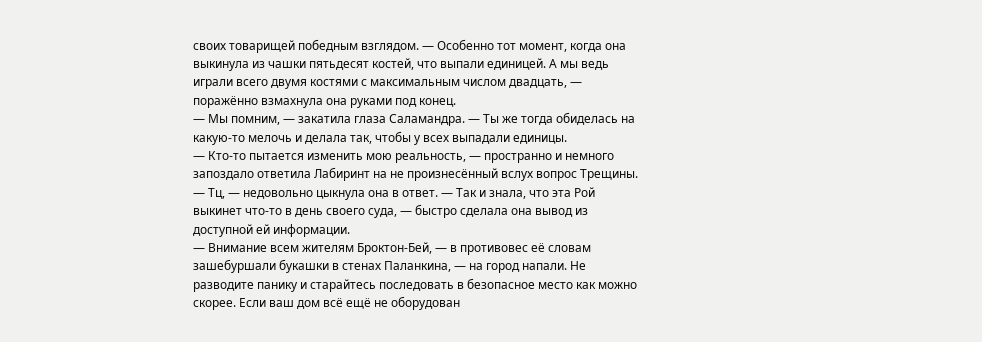своих товарищей победным взглядом. — Особенно тот момент, когда она выкинула из чашки пятьдесят костей, что выпали единицей. А мы ведь играли всего двумя костями с максимальным числом двадцать, — поражённо взмахнула она руками под конец.
— Мы помним, — закатила глаза Саламандра. — Ты же тогда обиделась на какую-то мелочь и делала так, чтобы у всех выпадали единицы.
— Кто-то пытается изменить мою реальность, — пространно и немного запоздало ответила Лабиринт на не произнесённый вслух вопрос Трещины.
— Тц, — недовольно цыкнула она в ответ. — Так и знала, что эта Рой выкинет что-то в день своего суда, — быстро сделала она вывод из доступной ей информации.
— Внимание всем жителям Броктон-Бей, — в противовес её словам зашебуршали букашки в стенах Паланкина, — на город напали. Не разводите панику и старайтесь последовать в безопасное место как можно скорее. Если ваш дом всё ещё не оборудован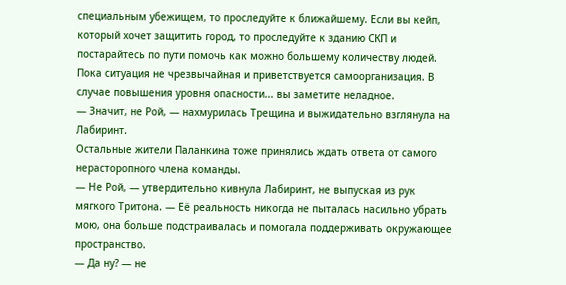специальным убежищем, то проследуйте к ближайшему. Если вы кейп, который хочет защитить город, то проследуйте к зданию СКП и постарайтесь по пути помочь как можно большему количеству людей. Пока ситуация не чрезвычайная и приветствуется самоорганизация. В случае повышения уровня опасности... вы заметите неладное.
— Значит, не Рой, — нахмурилась Трещина и выжидательно взглянула на Лабиринт.
Остальные жители Паланкина тоже принялись ждать ответа от самого нерасторопного члена команды.
— Не Рой, — утвердительно кивнула Лабиринт, не выпуская из рук мягкого Тритона. — Её реальность никогда не пыталась насильно убрать мою, она больше подстраивалась и помогала поддерживать окружающее пространство.
— Да ну? — не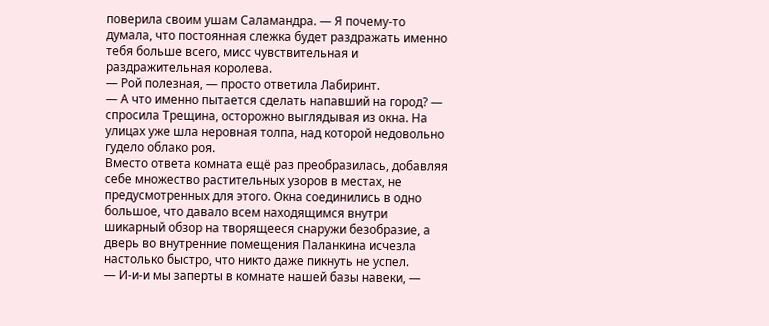поверила своим ушам Саламандра. — Я почему-то думала, что постоянная слежка будет раздражать именно тебя больше всего, мисс чувствительная и раздражительная королева.
— Рой полезная, — просто ответила Лабиринт.
— А что именно пытается сделать напавший на город? — спросила Трещина, осторожно выглядывая из окна. На улицах уже шла неровная толпа, над которой недовольно гудело облако роя.
Вместо ответа комната ещё раз преобразилась, добавляя себе множество растительных узоров в местах, не предусмотренных для этого. Окна соединились в одно большое, что давало всем находящимся внутри шикарный обзор на творящееся снаружи безобразие, а дверь во внутренние помещения Паланкина исчезла настолько быстро, что никто даже пикнуть не успел.
— И-и-и мы заперты в комнате нашей базы навеки, —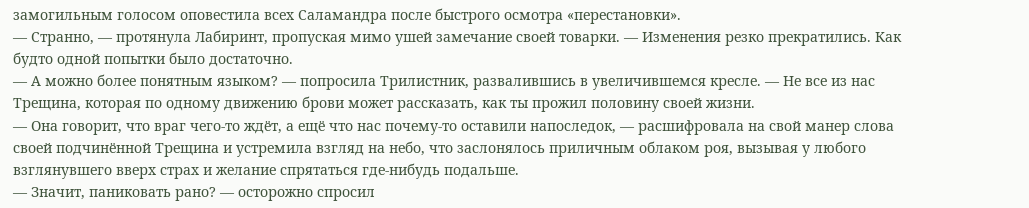замогильным голосом оповестила всех Саламандра после быстрого осмотра «перестановки».
— Странно, — протянула Лабиринт, пропуская мимо ушей замечание своей товарки. — Изменения резко прекратились. Как будто одной попытки было достаточно.
— А можно более понятным языком? — попросила Трилистник, развалившись в увеличившемся кресле. — Не все из нас Трещина, которая по одному движению брови может рассказать, как ты прожил половину своей жизни.
— Она говорит, что враг чего-то ждёт, а ещё что нас почему-то оставили напоследок, — расшифровала на свой манер слова своей подчинённой Трещина и устремила взгляд на небо, что заслонялось приличным облаком роя, вызывая у любого взглянувшего вверх страх и желание спрятаться где-нибудь подальше.
— Значит, паниковать рано? — осторожно спросил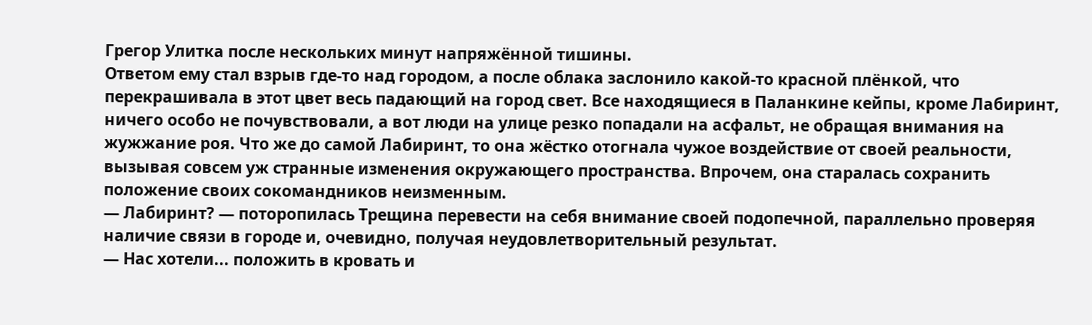Грегор Улитка после нескольких минут напряжённой тишины.
Ответом ему стал взрыв где-то над городом, а после облака заслонило какой-то красной плёнкой, что перекрашивала в этот цвет весь падающий на город свет. Все находящиеся в Паланкине кейпы, кроме Лабиринт, ничего особо не почувствовали, а вот люди на улице резко попадали на асфальт, не обращая внимания на жужжание роя. Что же до самой Лабиринт, то она жёстко отогнала чужое воздействие от своей реальности, вызывая совсем уж странные изменения окружающего пространства. Впрочем, она старалась сохранить положение своих сокомандников неизменным.
— Лабиринт? — поторопилась Трещина перевести на себя внимание своей подопечной, параллельно проверяя наличие связи в городе и, очевидно, получая неудовлетворительный результат.
— Нас хотели... положить в кровать и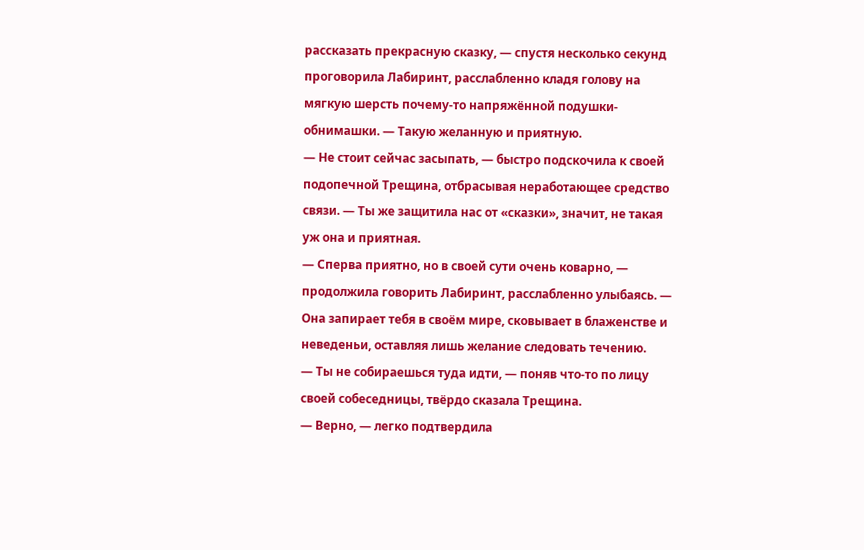рассказать прекрасную сказку, — спустя несколько секунд проговорила Лабиринт, расслабленно кладя голову на мягкую шерсть почему-то напряжённой подушки-обнимашки. — Такую желанную и приятную.
— Не стоит сейчас засыпать, — быстро подскочила к своей подопечной Трещина, отбрасывая неработающее средство связи. — Ты же защитила нас от «сказки», значит, не такая уж она и приятная.
— Сперва приятно, но в своей сути очень коварно, — продолжила говорить Лабиринт, расслабленно улыбаясь. — Она запирает тебя в своём мире, сковывает в блаженстве и неведеньи, оставляя лишь желание следовать течению.
— Ты не собираешься туда идти, — поняв что-то по лицу своей собеседницы, твёрдо сказала Трещина.
— Верно, — легко подтвердила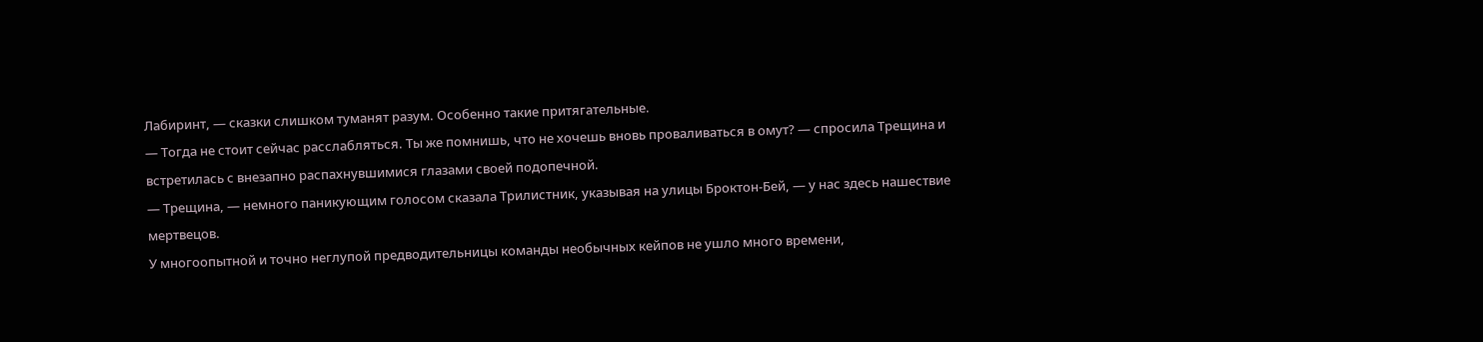Лабиринт, — сказки слишком туманят разум. Особенно такие притягательные.
— Тогда не стоит сейчас расслабляться. Ты же помнишь, что не хочешь вновь проваливаться в омут? — спросила Трещина и встретилась с внезапно распахнувшимися глазами своей подопечной.
— Трещина, — немного паникующим голосом сказала Трилистник, указывая на улицы Броктон-Бей, — у нас здесь нашествие мертвецов.
У многоопытной и точно неглупой предводительницы команды необычных кейпов не ушло много времени,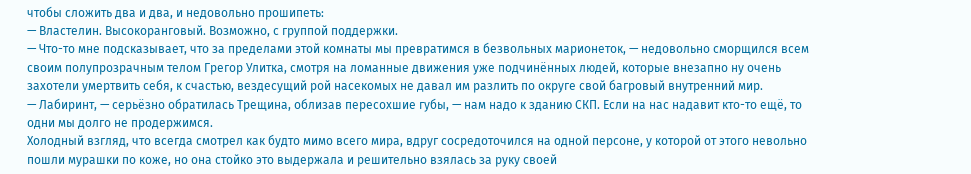чтобы сложить два и два, и недовольно прошипеть:
— Властелин. Высокоранговый. Возможно, с группой поддержки.
— Что-то мне подсказывает, что за пределами этой комнаты мы превратимся в безвольных марионеток, — недовольно сморщился всем своим полупрозрачным телом Грегор Улитка, смотря на ломанные движения уже подчинённых людей, которые внезапно ну очень захотели умертвить себя, к счастью, вездесущий рой насекомых не давал им разлить по округе свой багровый внутренний мир.
— Лабиринт, — серьёзно обратилась Трещина, облизав пересохшие губы, — нам надо к зданию СКП. Если на нас надавит кто-то ещё, то одни мы долго не продержимся.
Холодный взгляд, что всегда смотрел как будто мимо всего мира, вдруг сосредоточился на одной персоне, у которой от этого невольно пошли мурашки по коже, но она стойко это выдержала и решительно взялась за руку своей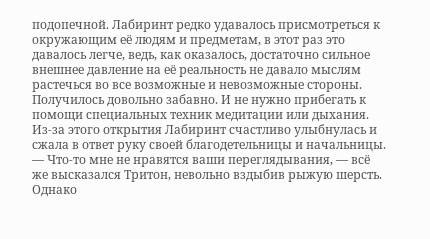подопечной. Лабиринт редко удавалось присмотреться к окружающим её людям и предметам, в этот раз это давалось легче, ведь, как оказалось, достаточно сильное внешнее давление на её реальность не давало мыслям растечься во все возможные и невозможные стороны. Получилось довольно забавно. И не нужно прибегать к помощи специальных техник медитации или дыхания. Из-за этого открытия Лабиринт счастливо улыбнулась и сжала в ответ руку своей благодетельницы и начальницы.
— Что-то мне не нравятся ваши переглядывания, — всё же высказался Тритон, невольно вздыбив рыжую шерсть.
Однако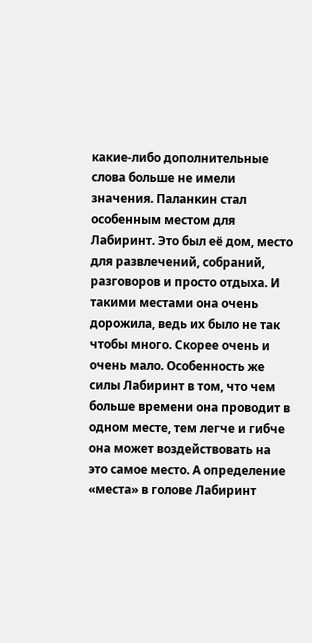какие-либо дополнительные слова больше не имели значения. Паланкин стал особенным местом для Лабиринт. Это был её дом, место для развлечений, собраний, разговоров и просто отдыха. И такими местами она очень дорожила, ведь их было не так чтобы много. Скорее очень и очень мало. Особенность же силы Лабиринт в том, что чем больше времени она проводит в одном месте, тем легче и гибче она может воздействовать на это самое место. А определение «места» в голове Лабиринт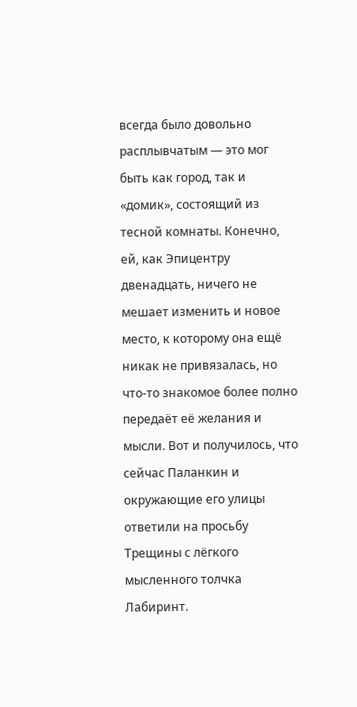всегда было довольно расплывчатым — это мог быть как город, так и «домик», состоящий из тесной комнаты. Конечно, ей, как Эпицентру двенадцать, ничего не мешает изменить и новое место, к которому она ещё никак не привязалась, но что-то знакомое более полно передаёт её желания и мысли. Вот и получилось, что сейчас Паланкин и окружающие его улицы ответили на просьбу Трещины с лёгкого мысленного толчка Лабиринт.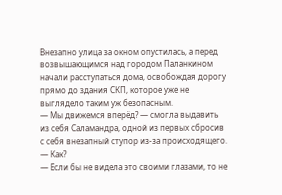Внезапно улица за окном опустилась, а перед возвышающимся над городом Паланкином начали расступаться дома, освобождая дорогу прямо до здания СКП, которое уже не выглядело таким уж безопасным.
— Мы движемся вперёд? — смогла выдавить из себя Саламандра, одной из первых сбросив с себя внезапный ступор из-за происходящего. — Как?
— Если бы не видела это своими глазами, то не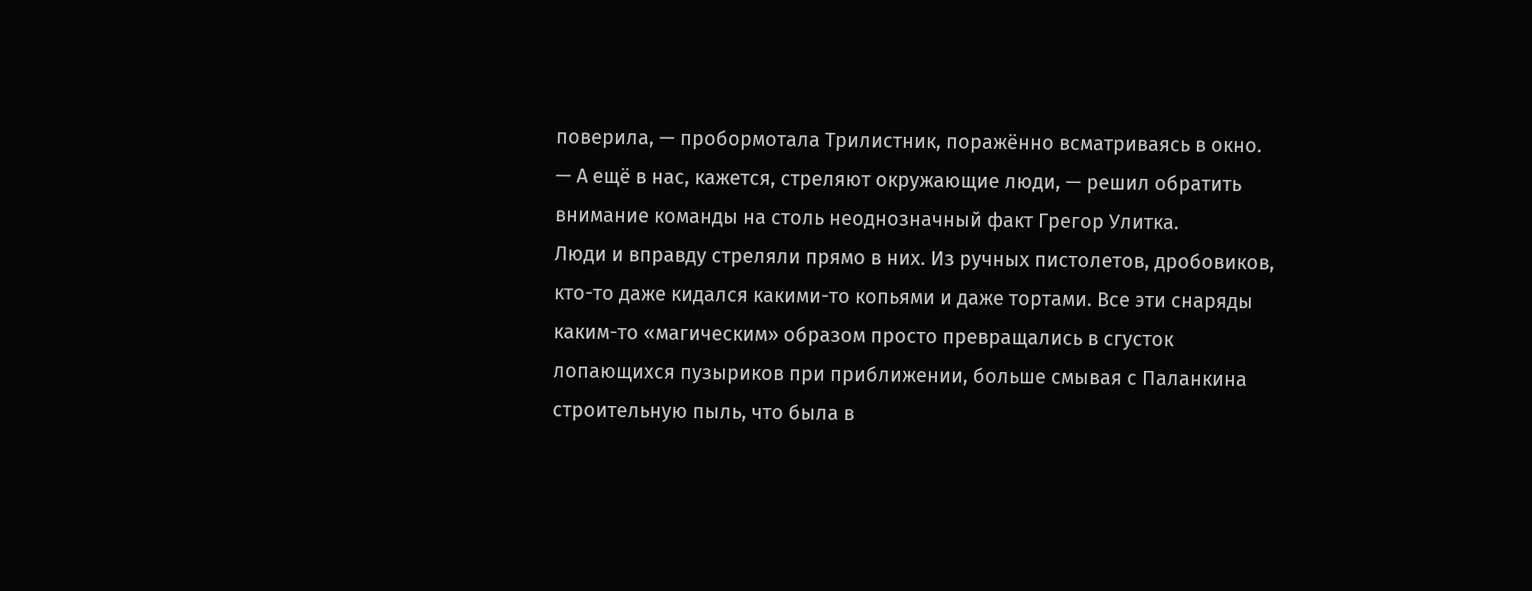поверила, — пробормотала Трилистник, поражённо всматриваясь в окно.
— А ещё в нас, кажется, стреляют окружающие люди, — решил обратить внимание команды на столь неоднозначный факт Грегор Улитка.
Люди и вправду стреляли прямо в них. Из ручных пистолетов, дробовиков, кто-то даже кидался какими-то копьями и даже тортами. Все эти снаряды каким-то «магическим» образом просто превращались в сгусток лопающихся пузыриков при приближении, больше смывая с Паланкина строительную пыль, что была в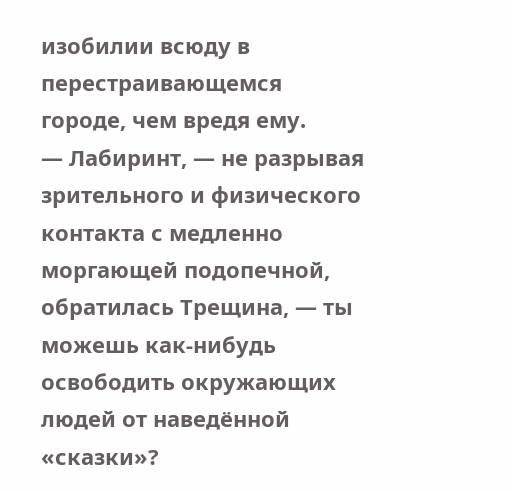изобилии всюду в перестраивающемся городе, чем вредя ему.
— Лабиринт, — не разрывая зрительного и физического контакта с медленно моргающей подопечной, обратилась Трещина, — ты можешь как-нибудь освободить окружающих людей от наведённой «сказки»?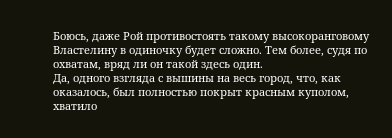Боюсь, даже Рой противостоять такому высокоранговому Властелину в одиночку будет сложно. Тем более, судя по охватам, вряд ли он такой здесь один.
Да, одного взгляда с вышины на весь город, что, как оказалось, был полностью покрыт красным куполом, хватило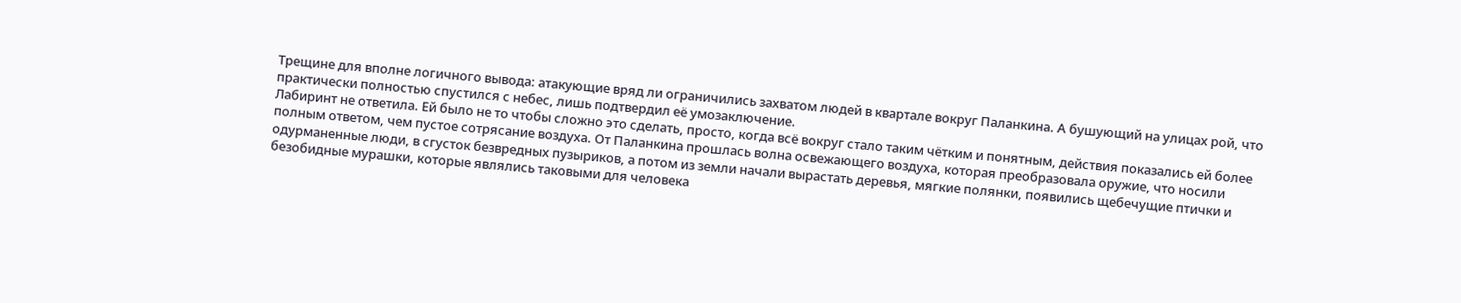Трещине для вполне логичного вывода: атакующие вряд ли ограничились захватом людей в квартале вокруг Паланкина. А бушующий на улицах рой, что практически полностью спустился с небес, лишь подтвердил её умозаключение.
Лабиринт не ответила. Ей было не то чтобы сложно это сделать, просто, когда всё вокруг стало таким чётким и понятным, действия показались ей более полным ответом, чем пустое сотрясание воздуха. От Паланкина прошлась волна освежающего воздуха, которая преобразовала оружие, что носили одурманенные люди, в сгусток безвредных пузыриков, а потом из земли начали вырастать деревья, мягкие полянки, появились щебечущие птички и безобидные мурашки, которые являлись таковыми для человека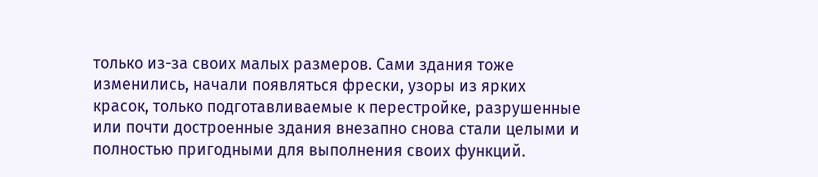только из-за своих малых размеров. Сами здания тоже изменились, начали появляться фрески, узоры из ярких красок, только подготавливаемые к перестройке, разрушенные или почти достроенные здания внезапно снова стали целыми и полностью пригодными для выполнения своих функций.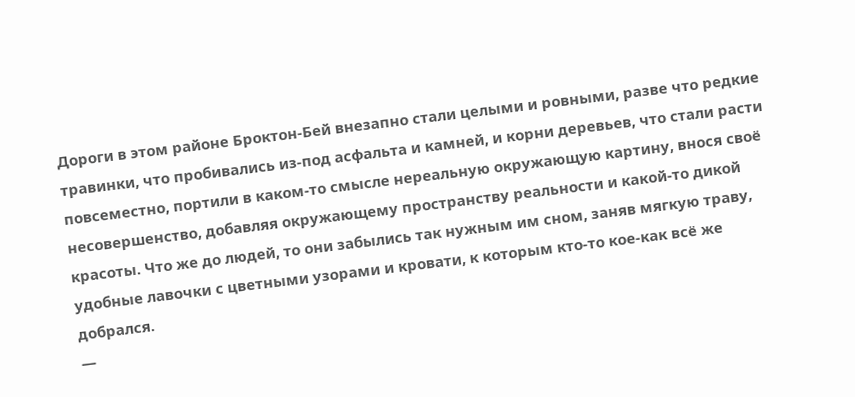Дороги в этом районе Броктон-Бей внезапно стали целыми и ровными, разве что редкие травинки, что пробивались из-под асфальта и камней, и корни деревьев, что стали расти повсеместно, портили в каком-то смысле нереальную окружающую картину, внося своё несовершенство, добавляя окружающему пространству реальности и какой-то дикой красоты. Что же до людей, то они забылись так нужным им сном, заняв мягкую траву, удобные лавочки с цветными узорами и кровати, к которым кто-то кое-как всё же добрался.
—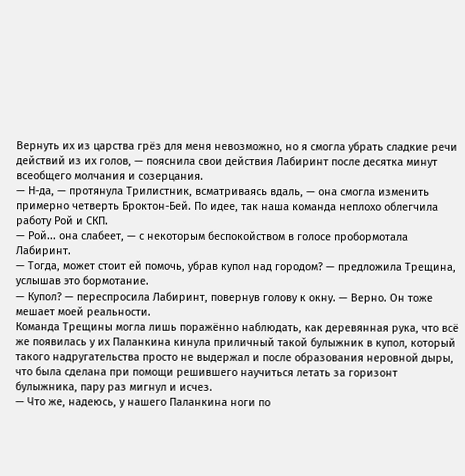Вернуть их из царства грёз для меня невозможно, но я смогла убрать сладкие речи действий из их голов, — пояснила свои действия Лабиринт после десятка минут всеобщего молчания и созерцания.
— Н-да, — протянула Трилистник, всматриваясь вдаль, — она смогла изменить примерно четверть Броктон-Бей. По идее, так наша команда неплохо облегчила работу Рой и СКП.
— Рой... она слабеет, — с некоторым беспокойством в голосе пробормотала Лабиринт.
— Тогда, может стоит ей помочь, убрав купол над городом? — предложила Трещина, услышав это бормотание.
— Купол? — переспросила Лабиринт, повернув голову к окну. — Верно. Он тоже мешает моей реальности.
Команда Трещины могла лишь поражённо наблюдать, как деревянная рука, что всё же появилась у их Паланкина кинула приличный такой булыжник в купол, который такого надругательства просто не выдержал и после образования неровной дыры, что была сделана при помощи решившего научиться летать за горизонт булыжника, пару раз мигнул и исчез.
— Что же, надеюсь, у нашего Паланкина ноги по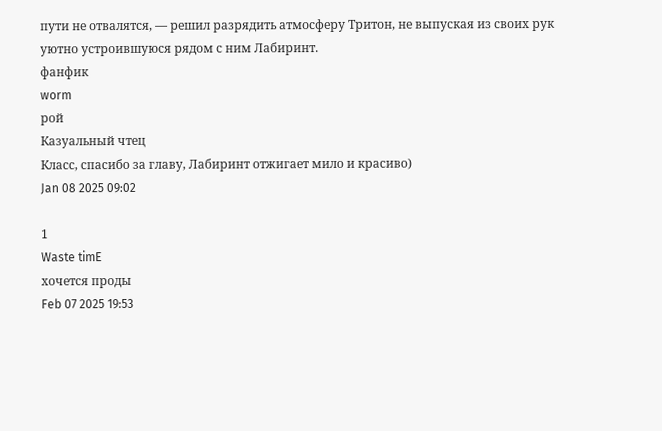пути не отвалятся, — решил разрядить атмосферу Тритон, не выпуская из своих рук уютно устроившуюся рядом с ним Лабиринт.
фанфик
worm
рой
Казуальный чтец
Класс, спасибо за главу, Лабиринт отжигает мило и красиво)
Jan 08 2025 09:02

1
Waste timE
хочется проды
Feb 07 2025 19:53